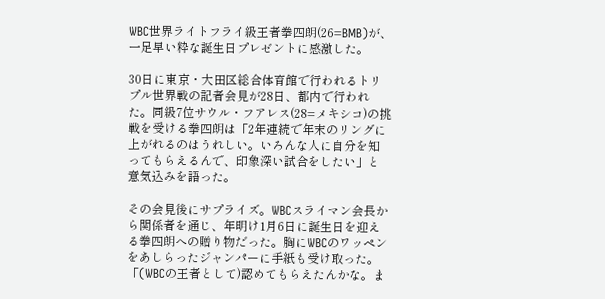WBC世界ライトフライ級王者拳四朗(26=BMB)が、一足早い粋な誕生日プレゼントに感激した。

30日に東京・大田区総合体育館で行われるトリプル世界戦の記者会見が28日、都内で行われた。同級7位サウル・フアレス(28=メキシコ)の挑戦を受ける拳四朗は「2年連続で年末のリングに上がれるのはうれしい。いろんな人に自分を知ってもらえるんで、印象深い試合をしたい」と意気込みを語った。

その会見後にサプライズ。WBCスライマン会長から関係者を通じ、年明け1月6日に誕生日を迎える拳四朗への贈り物だった。胸にWBCのワッペンをあしらったジャンパーに手紙も受け取った。「(WBCの王者として)認めてもらえたんかな。ま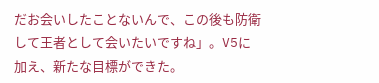だお会いしたことないんで、この後も防衛して王者として会いたいですね」。V5に加え、新たな目標ができた。